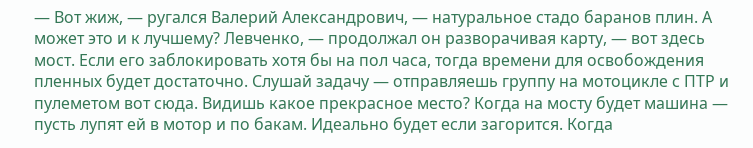— Вот жиж, — ругался Валерий Александрович, — натуральное стадо баранов плин. А может это и к лучшему? Левченко, — продолжал он разворачивая карту, — вот здесь мост. Если его заблокировать хотя бы на пол часа, тогда времени для освобождения пленных будет достаточно. Слушай задачу — отправляешь группу на мотоцикле с ПТР и пулеметом вот сюда. Видишь какое прекрасное место? Когда на мосту будет машина — пусть лупят ей в мотор и по бакам. Идеально будет если загорится. Когда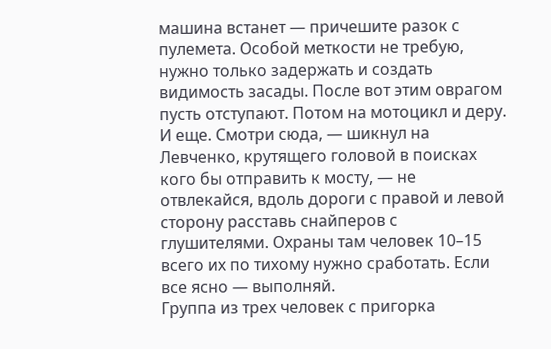машина встанет — причешите разок с пулемета. Особой меткости не требую, нужно только задержать и создать видимость засады. После вот этим оврагом пусть отступают. Потом на мотоцикл и деру. И еще. Смотри сюда, — шикнул на Левченко, крутящего головой в поисках кого бы отправить к мосту, — не отвлекайся, вдоль дороги с правой и левой сторону расставь снайперов с глушителями. Охраны там человек 10–15 всего их по тихому нужно сработать. Если все ясно — выполняй.
Группа из трех человек с пригорка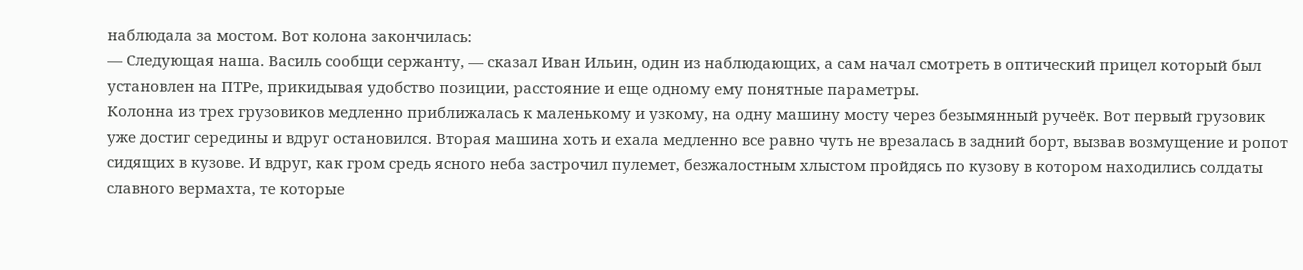наблюдала за мостом. Вот колона закончилась:
— Следующая наша. Василь сообщи сержанту, — сказал Иван Ильин, один из наблюдающих, а сам начал смотреть в оптический прицел который был установлен на ПТРе, прикидывая удобство позиции, расстояние и еще одному ему понятные параметры.
Колонна из трех грузовиков медленно приближалась к маленькому и узкому, на одну машину мосту через безымянный ручеёк. Вот первый грузовик уже достиг середины и вдруг остановился. Вторая машина хоть и ехала медленно все равно чуть не врезалась в задний борт, вызвав возмущение и ропот сидящих в кузове. И вдруг, как гром средь ясного неба застрочил пулемет, безжалостным хлыстом пройдясь по кузову в котором находились солдаты славного вермахта, те которые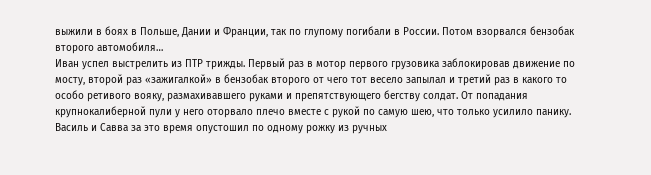выжили в боях в Польше, Дании и Франции, так по глупому погибали в России. Потом взорвался бензобак второго автомобиля…
Иван успел выстрелить из ПТР трижды. Первый раз в мотор первого грузовика заблокировав движение по мосту, второй раз «зажигалкой» в бензобак второго от чего тот весело запылал и третий раз в какого то особо ретивого вояку, размахивавшего руками и препятствующего бегству солдат. От попадания крупнокалиберной пули у него оторвало плечо вместе с рукой по самую шею, что только усилило панику. Василь и Савва за это время опустошил по одному рожку из ручных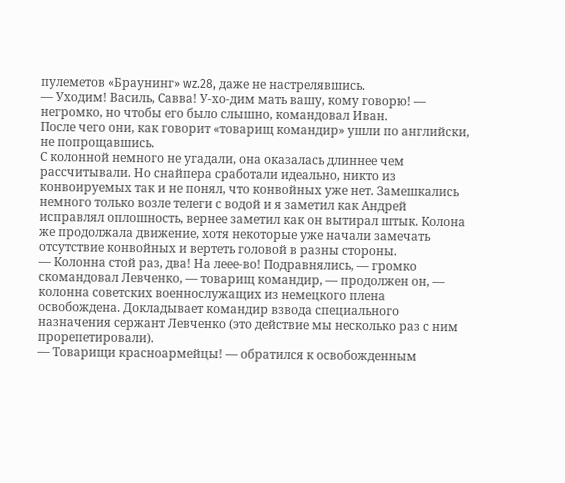пулеметов «Браунинг» wz.28, даже не настрелявшись.
— Уходим! Василь, Савва! У-хо-дим мать вашу, кому говорю! — негромко, но чтобы его было слышно, командовал Иван.
После чего они, как говорит «товарищ командир» ушли по английски, не попрощавшись.
С колонной немного не угадали, она оказалась длиннее чем рассчитывали. Но снайпера сработали идеально, никто из конвоируемых так и не понял, что конвойных уже нет. Замешкались немного только возле телеги с водой и я заметил как Андрей исправлял оплошность, вернее заметил как он вытирал штык. Колона же продолжала движение, хотя некоторые уже начали замечать отсутствие конвойных и вертеть головой в разны стороны.
— Колонна стой раз, два! На леее-во! Подравнялись, — громко скомандовал Левченко, — товарищ командир, — продолжен он, — колонна советских военнослужащих из немецкого плена освобождена. Докладывает командир взвода специального назначения сержант Левченко (это действие мы несколько раз с ним прорепетировали).
— Товарищи красноармейцы! — обратился к освобожденным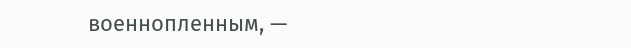военнопленным, —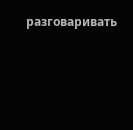разговаривать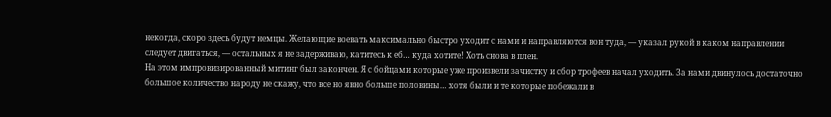некогда, скоро здесь будут немцы. Желающие воевать максимально быстро уходит с нами и направляются вон туда, — указал рукой в каком направлении следует двигаться, — остальных я не задерживаю, катитесь к еб… куда хотите! Хоть снова в плен.
На этом импровизированный митинг был закончен. Я с бойцами которые уже произвели зачистку и сбор трофеев начал уходить. За нами двинулось достаточно большое количество народу не скажу, что все но явно больше половины… хотя были и те которые побежали в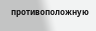противоположную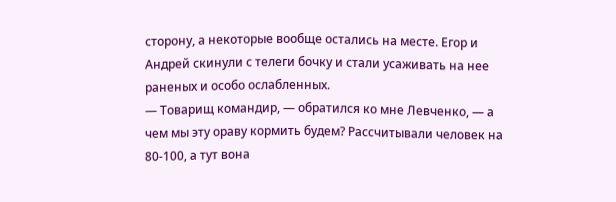сторону, а некоторые вообще остались на месте. Егор и Андрей скинули с телеги бочку и стали усаживать на нее раненых и особо ослабленных.
— Товарищ командир, — обратился ко мне Левченко, — а чем мы эту ораву кормить будем? Рассчитывали человек на 80-100, а тут вона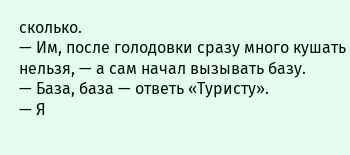сколько.
— Им, после голодовки сразу много кушать нельзя, — а сам начал вызывать базу.
— База, база — ответь «Туристу».
— Я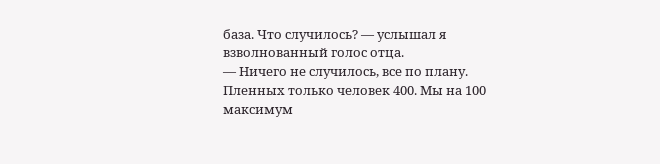база. Что случилось? — услышал я взволнованный голос отца.
— Ничего не случилось, все по плану. Пленных только человек 400. Мы на 100 максимум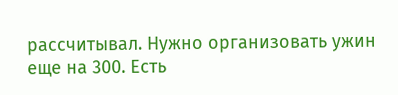рассчитывал. Нужно организовать ужин еще на 300. Есть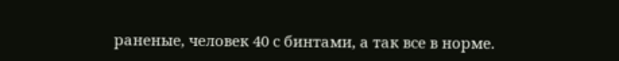раненые, человек 40 с бинтами, а так все в норме.